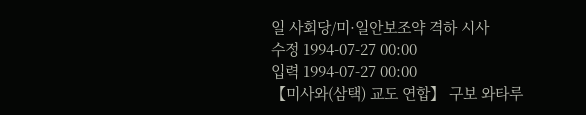일 사회당/미·일안보조약 격하 시사
수정 1994-07-27 00:00
입력 1994-07-27 00:00
【미사와(삼택) 교도 연합】 구보 와타루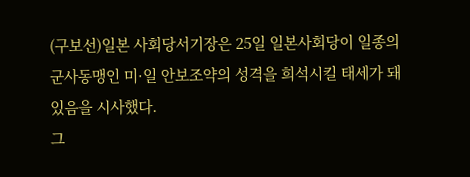(구보선)일본 사회당서기장은 25일 일본사회당이 일종의 군사동맹인 미·일 안보조약의 성격을 희석시킬 태세가 돼있음을 시사했다.
그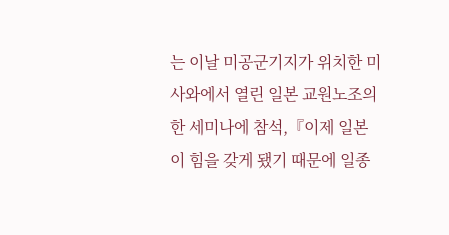는 이날 미공군기지가 위치한 미사와에서 열린 일본 교원노조의 한 세미나에 참석,『이제 일본이 힘을 갖게 됐기 때문에 일종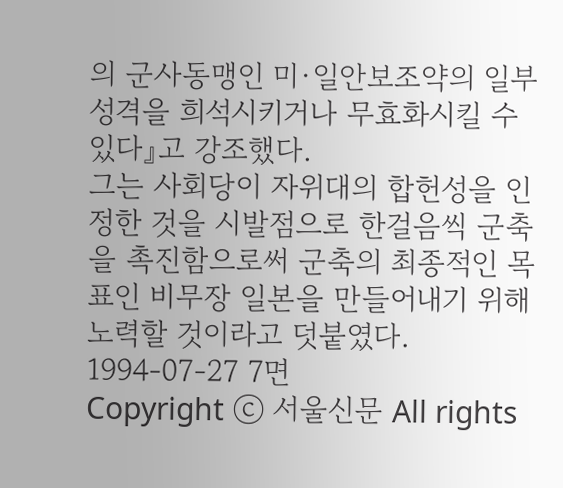의 군사동맹인 미·일안보조약의 일부 성격을 희석시키거나 무효화시킬 수 있다』고 강조했다.
그는 사회당이 자위대의 합헌성을 인정한 것을 시발점으로 한걸음씩 군축을 촉진함으로써 군축의 최종적인 목표인 비무장 일본을 만들어내기 위해 노력할 것이라고 덧붙였다.
1994-07-27 7면
Copyright ⓒ 서울신문 All rights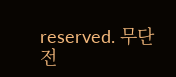reserved. 무단 전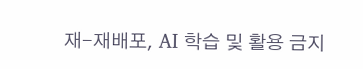재-재배포, AI 학습 및 활용 금지